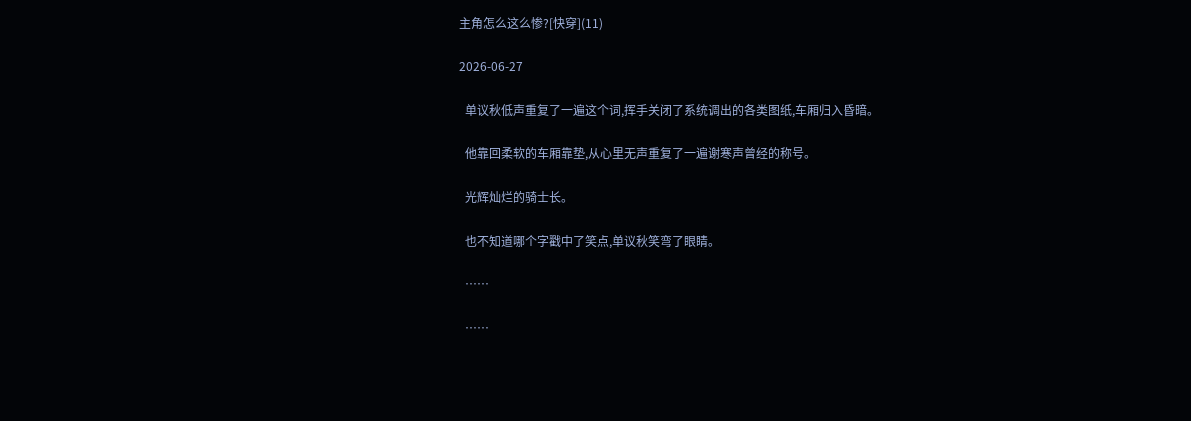主角怎么这么惨?[快穿](11)

2026-06-27

  单议秋低声重复了一遍这个词,挥手关闭了系统调出的各类图纸,车厢归入昏暗。

  他靠回柔软的车厢靠垫,从心里无声重复了一遍谢寒声曾经的称号。

  光辉灿烂的骑士长。

  也不知道哪个字戳中了笑点,单议秋笑弯了眼睛。

  ……

  ……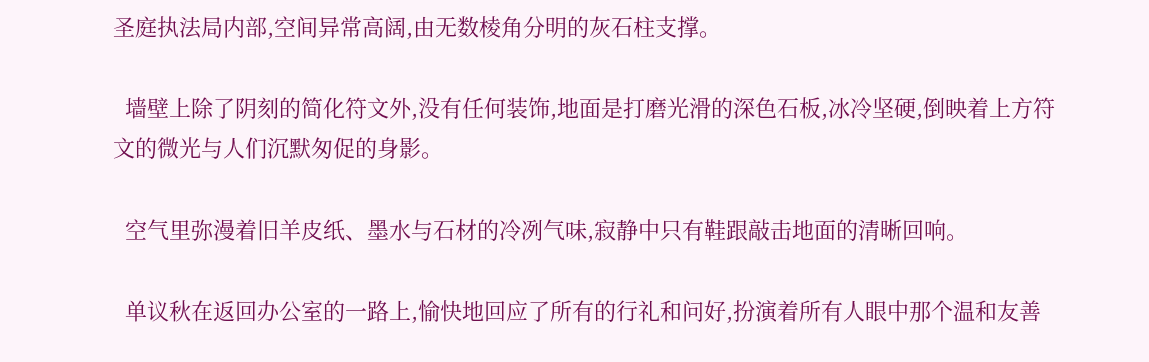圣庭执法局内部,空间异常高阔,由无数棱角分明的灰石柱支撑。

  墙壁上除了阴刻的简化符文外,没有任何装饰,地面是打磨光滑的深色石板,冰冷坚硬,倒映着上方符文的微光与人们沉默匆促的身影。

  空气里弥漫着旧羊皮纸、墨水与石材的冷冽气味,寂静中只有鞋跟敲击地面的清晰回响。

  单议秋在返回办公室的一路上,愉快地回应了所有的行礼和问好,扮演着所有人眼中那个温和友善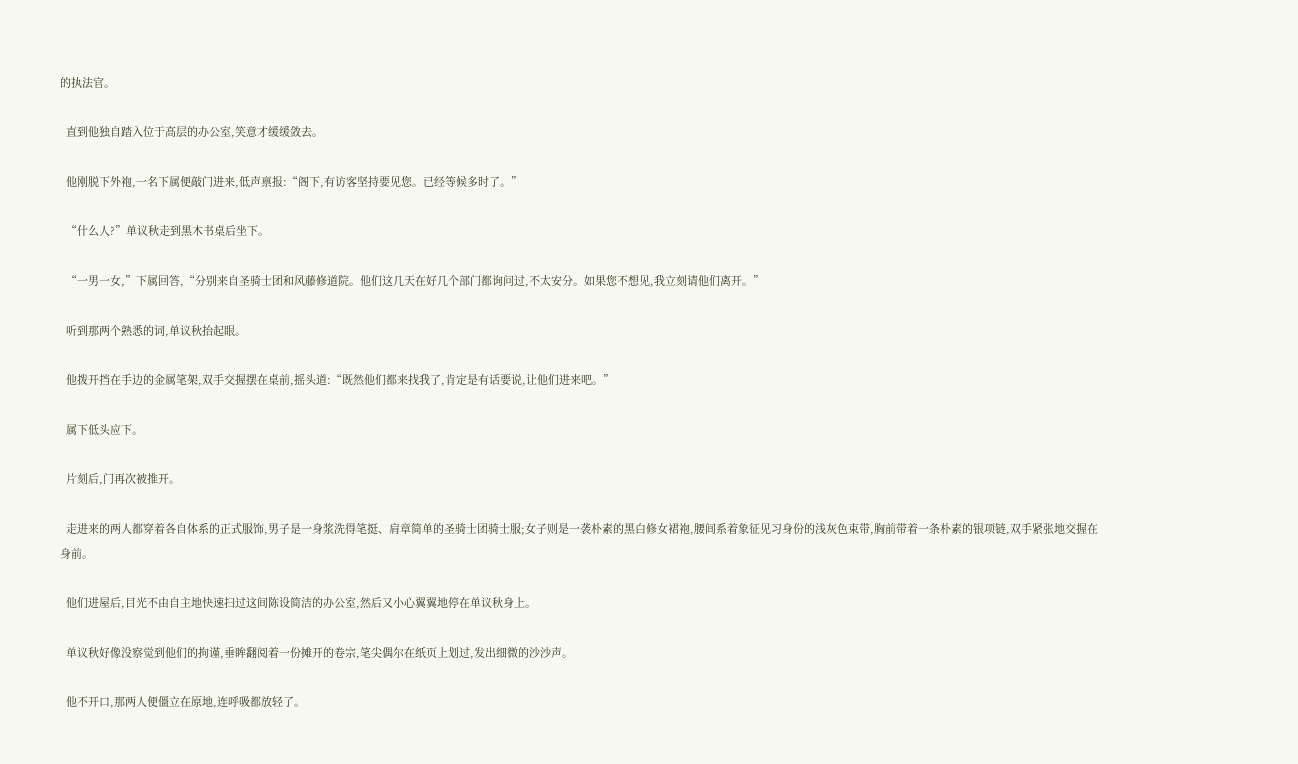的执法官。

  直到他独自踏入位于高层的办公室,笑意才缓缓敛去。

  他刚脱下外袍,一名下属便敲门进来,低声禀报:“阁下,有访客坚持要见您。已经等候多时了。”

  “什么人?”单议秋走到黑木书桌后坐下。

  “一男一女,”下属回答,“分别来自圣骑士团和风藤修道院。他们这几天在好几个部门都询问过,不太安分。如果您不想见,我立刻请他们离开。”

  听到那两个熟悉的词,单议秋抬起眼。

  他拨开挡在手边的金属笔架,双手交握摆在桌前,摇头道:“既然他们都来找我了,肯定是有话要说,让他们进来吧。”

  属下低头应下。

  片刻后,门再次被推开。

  走进来的两人都穿着各自体系的正式服饰,男子是一身浆洗得笔挺、肩章简单的圣骑士团骑士服;女子则是一袭朴素的黑白修女裙袍,腰间系着象征见习身份的浅灰色束带,胸前带着一条朴素的银项链,双手紧张地交握在身前。

  他们进屋后,目光不由自主地快速扫过这间陈设简洁的办公室,然后又小心翼翼地停在单议秋身上。

  单议秋好像没察觉到他们的拘谨,垂眸翻阅着一份摊开的卷宗,笔尖偶尔在纸页上划过,发出细微的沙沙声。

  他不开口,那两人便僵立在原地,连呼吸都放轻了。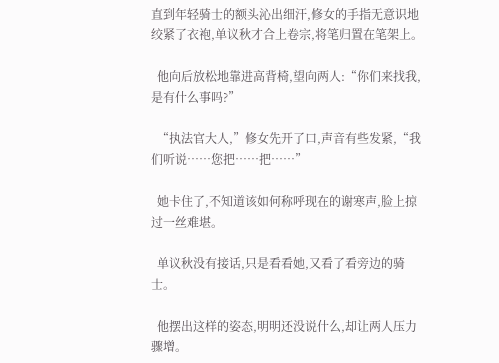直到年轻骑士的额头沁出细汗,修女的手指无意识地绞紧了衣袍,单议秋才合上卷宗,将笔归置在笔架上。

  他向后放松地靠进高背椅,望向两人:“你们来找我,是有什么事吗?”

  “执法官大人,”修女先开了口,声音有些发紧,“我们听说……您把……把……”

  她卡住了,不知道该如何称呼现在的谢寒声,脸上掠过一丝难堪。

  单议秋没有接话,只是看看她,又看了看旁边的骑士。

  他摆出这样的姿态,明明还没说什么,却让两人压力骤增。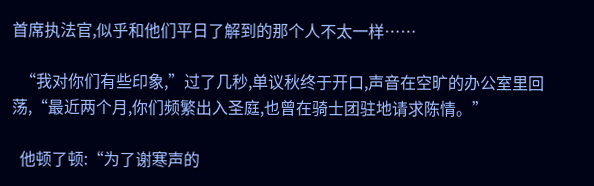首席执法官,似乎和他们平日了解到的那个人不太一样……

  “我对你们有些印象,”过了几秒,单议秋终于开口,声音在空旷的办公室里回荡,“最近两个月,你们频繁出入圣庭,也曾在骑士团驻地请求陈情。”

  他顿了顿:“为了谢寒声的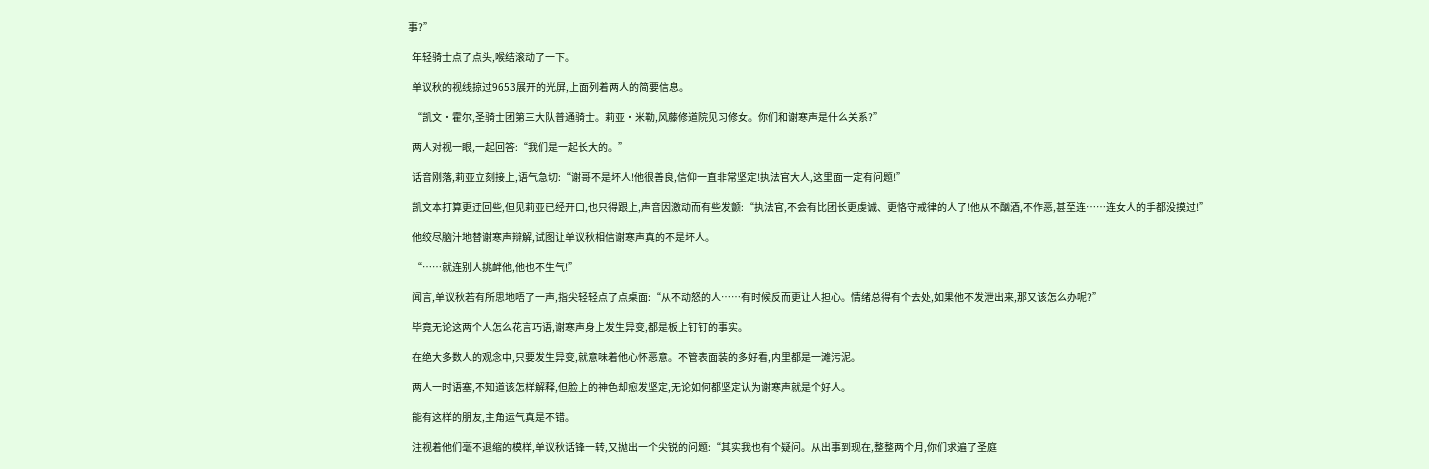事?”

  年轻骑士点了点头,喉结滚动了一下。

  单议秋的视线掠过9653展开的光屏,上面列着两人的简要信息。

  “凯文·霍尔,圣骑士团第三大队普通骑士。莉亚·米勒,风藤修道院见习修女。你们和谢寒声是什么关系?”

  两人对视一眼,一起回答:“我们是一起长大的。”

  话音刚落,莉亚立刻接上,语气急切:“谢哥不是坏人!他很善良,信仰一直非常坚定!执法官大人,这里面一定有问题!”

  凯文本打算更迂回些,但见莉亚已经开口,也只得跟上,声音因激动而有些发颤:“执法官,不会有比团长更虔诚、更恪守戒律的人了!他从不酗酒,不作恶,甚至连……连女人的手都没摸过!”

  他绞尽脑汁地替谢寒声辩解,试图让单议秋相信谢寒声真的不是坏人。

  “……就连别人挑衅他,他也不生气!”

  闻言,单议秋若有所思地唔了一声,指尖轻轻点了点桌面:“从不动怒的人……有时候反而更让人担心。情绪总得有个去处,如果他不发泄出来,那又该怎么办呢?”

  毕竟无论这两个人怎么花言巧语,谢寒声身上发生异变,都是板上钉钉的事实。

  在绝大多数人的观念中,只要发生异变,就意味着他心怀恶意。不管表面装的多好看,内里都是一滩污泥。

  两人一时语塞,不知道该怎样解释,但脸上的神色却愈发坚定,无论如何都坚定认为谢寒声就是个好人。

  能有这样的朋友,主角运气真是不错。

  注视着他们毫不退缩的模样,单议秋话锋一转,又抛出一个尖锐的问题:“其实我也有个疑问。从出事到现在,整整两个月,你们求遍了圣庭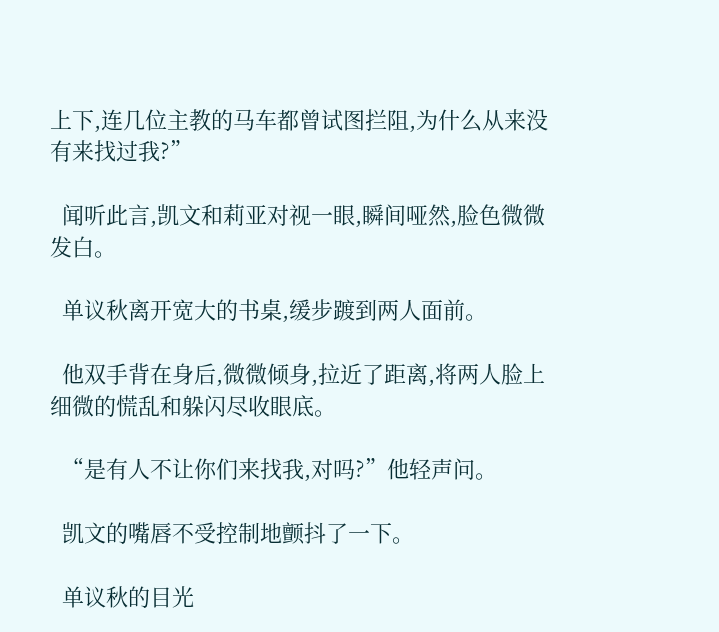上下,连几位主教的马车都曾试图拦阻,为什么从来没有来找过我?”

  闻听此言,凯文和莉亚对视一眼,瞬间哑然,脸色微微发白。

  单议秋离开宽大的书桌,缓步踱到两人面前。

  他双手背在身后,微微倾身,拉近了距离,将两人脸上细微的慌乱和躲闪尽收眼底。

  “是有人不让你们来找我,对吗?”他轻声问。

  凯文的嘴唇不受控制地颤抖了一下。

  单议秋的目光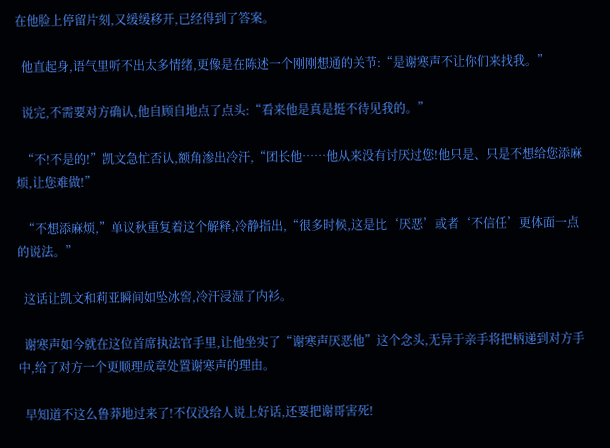在他脸上停留片刻,又缓缓移开,已经得到了答案。

  他直起身,语气里听不出太多情绪,更像是在陈述一个刚刚想通的关节:“是谢寒声不让你们来找我。”

  说完,不需要对方确认,他自顾自地点了点头:“看来他是真是挺不待见我的。”

  “不!不是的!”凯文急忙否认,额角渗出冷汗,“团长他……他从来没有讨厌过您!他只是、只是不想给您添麻烦,让您难做!”

  “不想添麻烦,”单议秋重复着这个解释,冷静指出,“很多时候,这是比‘厌恶’或者‘不信任’更体面一点的说法。”

  这话让凯文和莉亚瞬间如坠冰窖,冷汗浸湿了内衫。

  谢寒声如今就在这位首席执法官手里,让他坐实了“谢寒声厌恶他”这个念头,无异于亲手将把柄递到对方手中,给了对方一个更顺理成章处置谢寒声的理由。

  早知道不这么鲁莽地过来了!不仅没给人说上好话,还要把谢哥害死!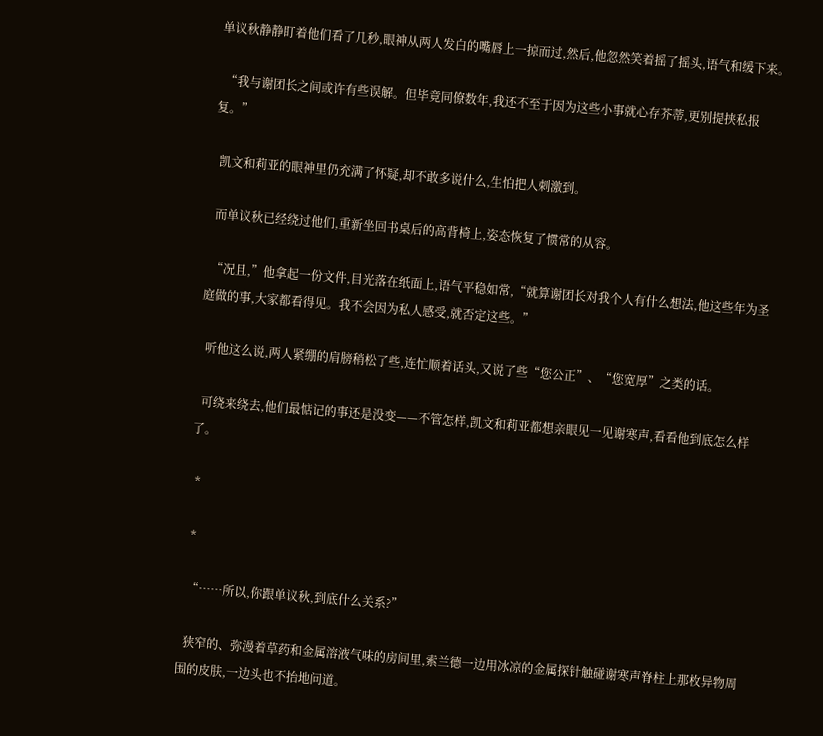单议秋静静盯着他们看了几秒,眼神从两人发白的嘴唇上一掠而过,然后,他忽然笑着摇了摇头,语气和缓下来。

  “我与谢团长之间或许有些误解。但毕竟同僚数年,我还不至于因为这些小事就心存芥蒂,更别提挟私报复。”

  凯文和莉亚的眼神里仍充满了怀疑,却不敢多说什么,生怕把人刺激到。

  而单议秋已经绕过他们,重新坐回书桌后的高背椅上,姿态恢复了惯常的从容。

  “况且,”他拿起一份文件,目光落在纸面上,语气平稳如常,“就算谢团长对我个人有什么想法,他这些年为圣庭做的事,大家都看得见。我不会因为私人感受,就否定这些。”

  听他这么说,两人紧绷的肩膀稍松了些,连忙顺着话头,又说了些“您公正”、“您宽厚”之类的话。

  可绕来绕去,他们最惦记的事还是没变——不管怎样,凯文和莉亚都想亲眼见一见谢寒声,看看他到底怎么样了。

  *

  *

  “……所以,你跟单议秋,到底什么关系?”

  狭窄的、弥漫着草药和金属溶液气味的房间里,索兰德一边用冰凉的金属探针触碰谢寒声脊柱上那枚异物周围的皮肤,一边头也不抬地问道。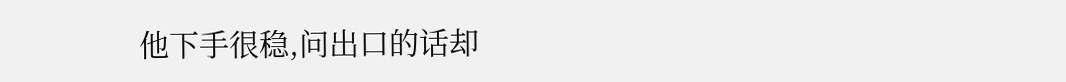他下手很稳,问出口的话却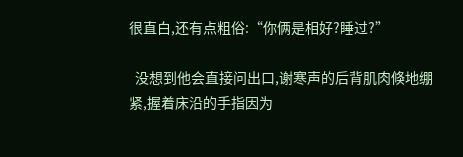很直白,还有点粗俗:“你俩是相好?睡过?”

  没想到他会直接问出口,谢寒声的后背肌肉倏地绷紧,握着床沿的手指因为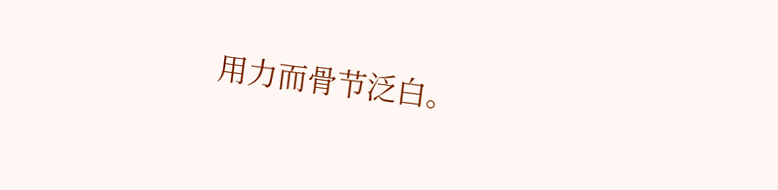用力而骨节泛白。